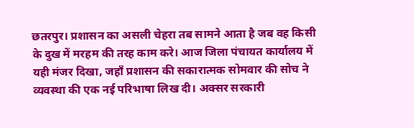छतरपुर। प्रशासन का असली चेहरा तब सामने आता है जब वह किसी के दुख में मरहम की तरह काम करे। आज जिला पंचायत कार्यालय में यही मंजर दिखा, जहाँ प्रशासन की सकारात्मक सोमवार की सोच ने व्यवस्था की एक नई परिभाषा लिख दी। अक्सर सरकारी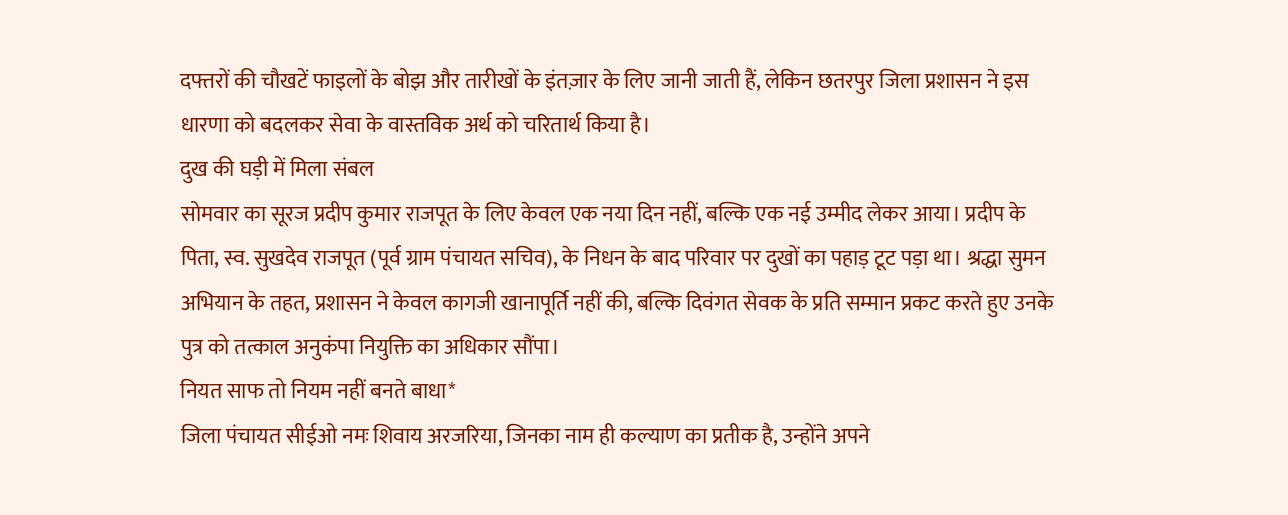दफ्तरों की चौखटें फाइलों के बोझ और तारीखों के इंतज़ार के लिए जानी जाती हैं, लेकिन छतरपुर जिला प्रशासन ने इस धारणा को बदलकर सेवा के वास्तविक अर्थ को चरितार्थ किया है।
दुख की घड़ी में मिला संबल
सोमवार का सूरज प्रदीप कुमार राजपूत के लिए केवल एक नया दिन नहीं, बल्कि एक नई उम्मीद लेकर आया। प्रदीप के पिता, स्व. सुखदेव राजपूत (पूर्व ग्राम पंचायत सचिव), के निधन के बाद परिवार पर दुखों का पहाड़ टूट पड़ा था। श्रद्धा सुमन अभियान के तहत, प्रशासन ने केवल कागजी खानापूर्ति नहीं की, बल्कि दिवंगत सेवक के प्रति सम्मान प्रकट करते हुए उनके पुत्र को तत्काल अनुकंपा नियुक्ति का अधिकार सौंपा।
नियत साफ तो नियम नहीं बनते बाधा*
जिला पंचायत सीईओ नमः शिवाय अरजरिया, जिनका नाम ही कल्याण का प्रतीक है, उन्होंने अपने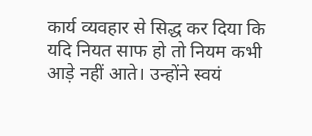कार्य व्यवहार से सिद्ध कर दिया कि यदि नियत साफ हो तो नियम कभी आड़े नहीं आते। उन्होंने स्वयं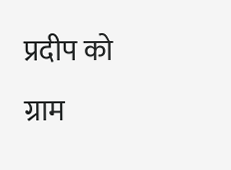प्रदीप को ग्राम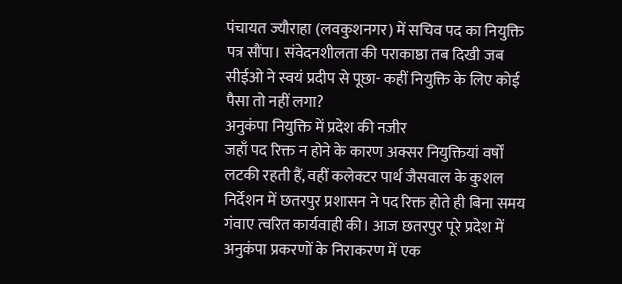पंचायत ज्यौराहा (लवकुशनगर) में सचिव पद का नियुक्ति पत्र सौंपा। संवेदनशीलता की पराकाष्ठा तब दिखी जब सीईओ ने स्वयं प्रदीप से पूछा- कहीं नियुक्ति के लिए कोई पैसा तो नहीं लगा?
अनुकंपा नियुक्ति में प्रदेश की नजीर
जहाँ पद रिक्त न होने के कारण अक्सर नियुक्तियां वर्षों लटकी रहती हैं, वहीं कलेक्टर पार्थ जैसवाल के कुशल निर्देशन में छतरपुर प्रशासन ने पद रिक्त होते ही बिना समय गंवाए त्वरित कार्यवाही की। आज छतरपुर पूरे प्रदेश में अनुकंपा प्रकरणों के निराकरण में एक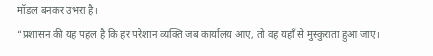मॉडल बनकर उभरा है।
“प्रशासन की यह पहल है कि हर परेशान व्यक्ति जब कार्यालय आए, तो वह यहाँ से मुस्कुराता हुआ जाए।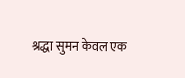श्रद्धा सुमन केवल एक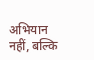अभियान नहीं, बल्कि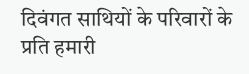दिवंगत साथियों के परिवारों के प्रति हमारी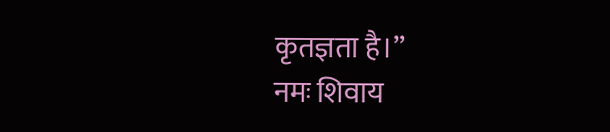कृतज्ञता है।”
नमः शिवाय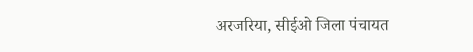अरजरिया, सीईओ जिला पंचायत